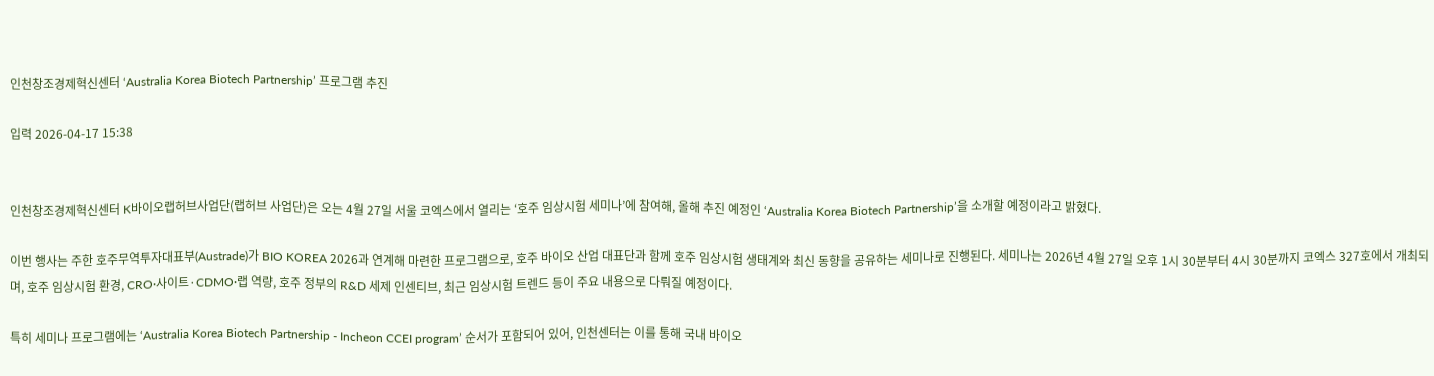인천창조경제혁신센터 ‘Australia Korea Biotech Partnership’ 프로그램 추진

입력 2026-04-17 15:38


인천창조경제혁신센터 K바이오랩허브사업단(랩허브 사업단)은 오는 4월 27일 서울 코엑스에서 열리는 ‘호주 임상시험 세미나’에 참여해, 올해 추진 예정인 ‘Australia Korea Biotech Partnership’을 소개할 예정이라고 밝혔다.

이번 행사는 주한 호주무역투자대표부(Austrade)가 BIO KOREA 2026과 연계해 마련한 프로그램으로, 호주 바이오 산업 대표단과 함께 호주 임상시험 생태계와 최신 동향을 공유하는 세미나로 진행된다. 세미나는 2026년 4월 27일 오후 1시 30분부터 4시 30분까지 코엑스 327호에서 개최되며, 호주 임상시험 환경, CRO·사이트·CDMO·랩 역량, 호주 정부의 R&D 세제 인센티브, 최근 임상시험 트렌드 등이 주요 내용으로 다뤄질 예정이다.

특히 세미나 프로그램에는 ‘Australia Korea Biotech Partnership - Incheon CCEI program’ 순서가 포함되어 있어, 인천센터는 이를 통해 국내 바이오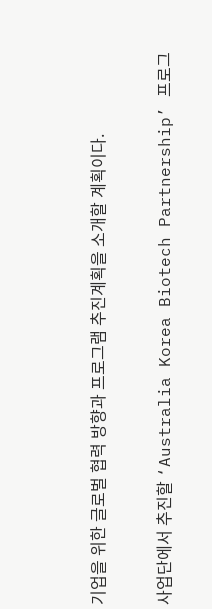기업을 위한 글로벌 협력 방향과 프로그램 추진계획을 소개할 계획이다.

사업단에서 추진할 ‘Australia Korea Biotech Partnership’ 프로그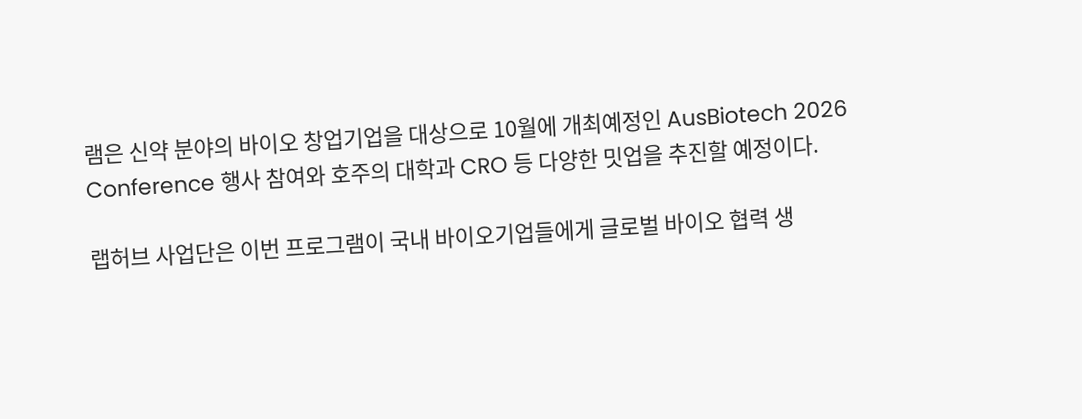램은 신약 분야의 바이오 창업기업을 대상으로 10월에 개최예정인 AusBiotech 2026 Conference 행사 참여와 호주의 대학과 CRO 등 다양한 밋업을 추진할 예정이다.

랩허브 사업단은 이번 프로그램이 국내 바이오기업들에게 글로벌 바이오 협력 생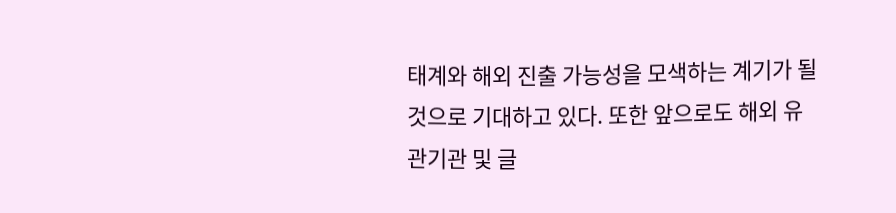태계와 해외 진출 가능성을 모색하는 계기가 될 것으로 기대하고 있다. 또한 앞으로도 해외 유관기관 및 글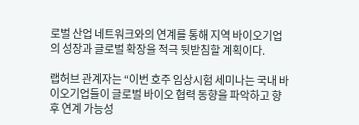로벌 산업 네트워크와의 연계를 통해 지역 바이오기업의 성장과 글로벌 확장을 적극 뒷받침할 계획이다.

랩허브 관계자는 “이번 호주 임상시험 세미나는 국내 바이오기업들이 글로벌 바이오 협력 동향을 파악하고 향후 연계 가능성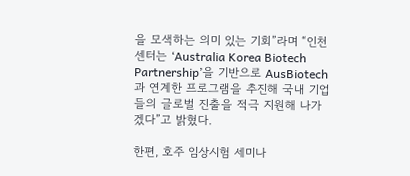을 모색하는 의미 있는 기회”라며 “인천센터는 ‘Australia Korea Biotech Partnership’을 기반으로 AusBiotech과 연계한 프로그램을 추진해 국내 기업들의 글로벌 진출을 적극 지원해 나가겠다”고 밝혔다.

한편, 호주 임상시험 세미나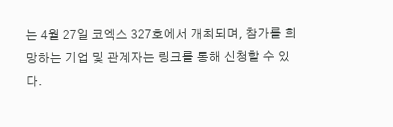는 4월 27일 코엑스 327호에서 개최되며, 참가를 희망하는 기업 및 관계자는 링크를 통해 신청할 수 있다.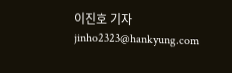이진호 기자 jinho2323@hankyung.com